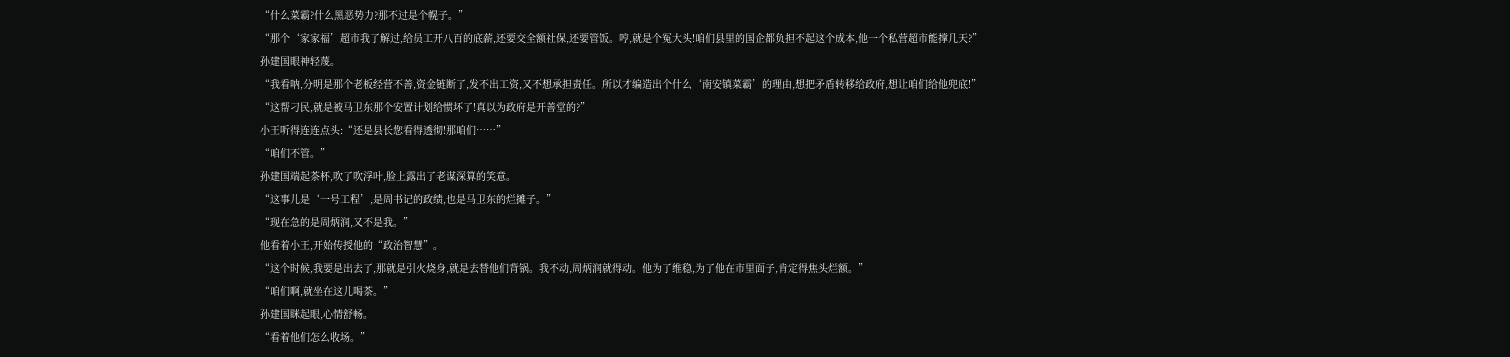“什么菜霸?什么黑恶势力?那不过是个幌子。”
“那个‘家家福’超市我了解过,给员工开八百的底薪,还要交全额社保,还要管饭。哼,就是个冤大头!咱们县里的国企都负担不起这个成本,他一个私营超市能撑几天?”
孙建国眼神轻蔑。
“我看呐,分明是那个老板经营不善,资金链断了,发不出工资,又不想承担责任。所以才编造出个什么‘南安镇菜霸’的理由,想把矛盾转移给政府,想让咱们给他兜底!”
“这帮刁民,就是被马卫东那个安置计划给惯坏了!真以为政府是开善堂的?”
小王听得连连点头:“还是县长您看得透彻!那咱们……”
“咱们不管。”
孙建国端起茶杯,吹了吹浮叶,脸上露出了老谋深算的笑意。
“这事儿是‘一号工程’,是周书记的政绩,也是马卫东的烂摊子。”
“现在急的是周炳润,又不是我。”
他看着小王,开始传授他的“政治智慧”。
“这个时候,我要是出去了,那就是引火烧身,就是去替他们背锅。我不动,周炳润就得动。他为了维稳,为了他在市里面子,肯定得焦头烂额。”
“咱们啊,就坐在这儿喝茶。”
孙建国眯起眼,心情舒畅。
“看着他们怎么收场。”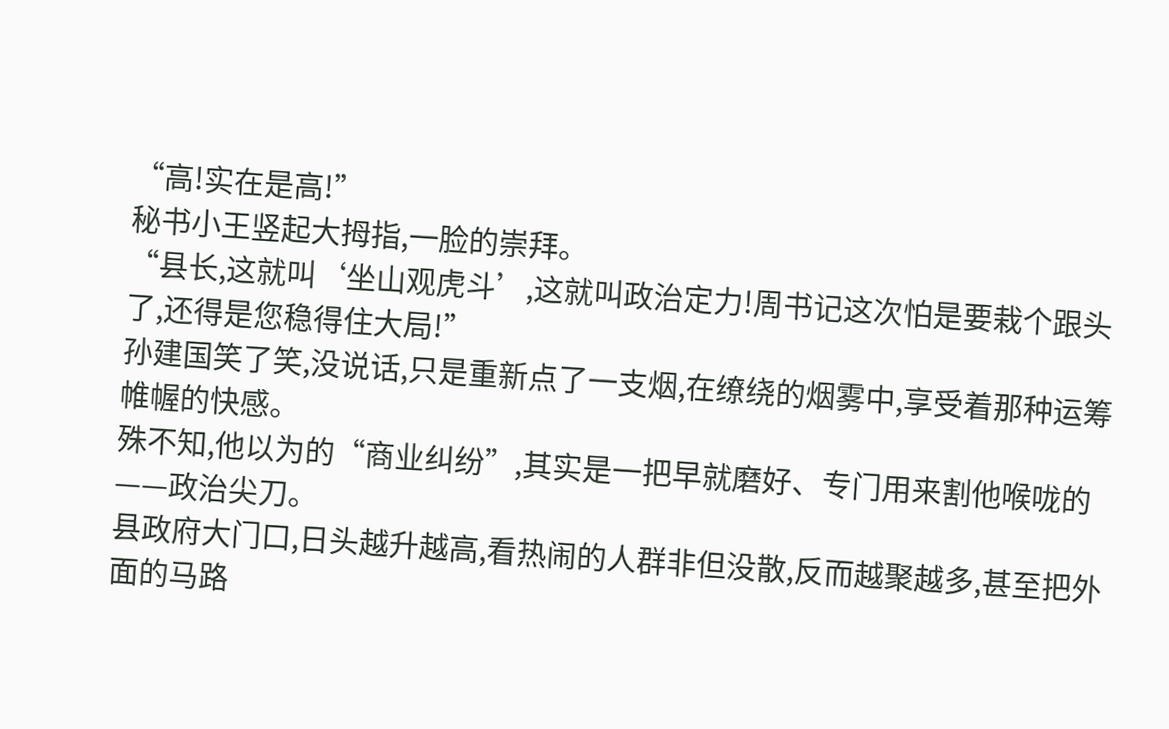“高!实在是高!”
秘书小王竖起大拇指,一脸的崇拜。
“县长,这就叫‘坐山观虎斗’,这就叫政治定力!周书记这次怕是要栽个跟头了,还得是您稳得住大局!”
孙建国笑了笑,没说话,只是重新点了一支烟,在缭绕的烟雾中,享受着那种运筹帷幄的快感。
殊不知,他以为的“商业纠纷”,其实是一把早就磨好、专门用来割他喉咙的——政治尖刀。
县政府大门口,日头越升越高,看热闹的人群非但没散,反而越聚越多,甚至把外面的马路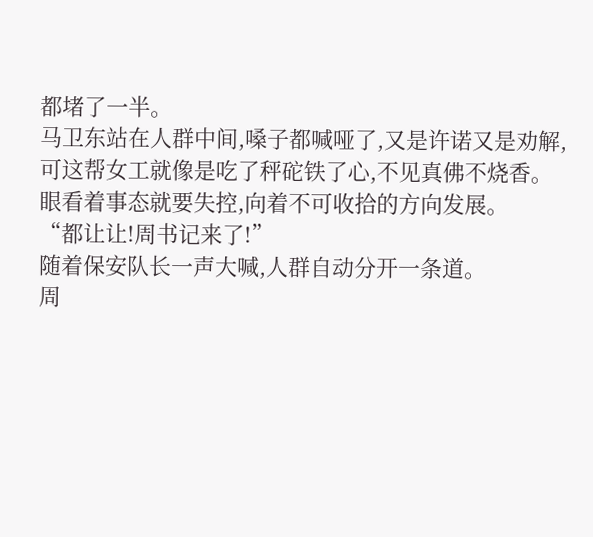都堵了一半。
马卫东站在人群中间,嗓子都喊哑了,又是许诺又是劝解,可这帮女工就像是吃了秤砣铁了心,不见真佛不烧香。
眼看着事态就要失控,向着不可收拾的方向发展。
“都让让!周书记来了!”
随着保安队长一声大喊,人群自动分开一条道。
周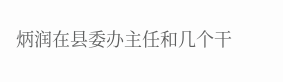炳润在县委办主任和几个干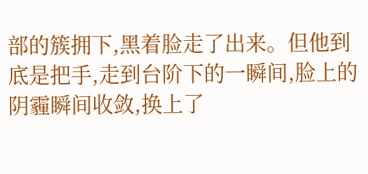部的簇拥下,黑着脸走了出来。但他到底是把手,走到台阶下的一瞬间,脸上的阴霾瞬间收敛,换上了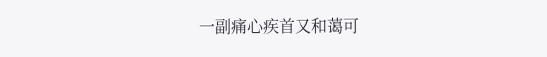一副痛心疾首又和蔼可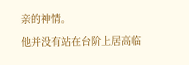亲的神情。
他并没有站在台阶上居高临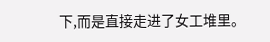下,而是直接走进了女工堆里。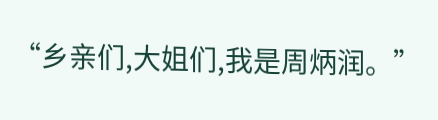“乡亲们,大姐们,我是周炳润。”